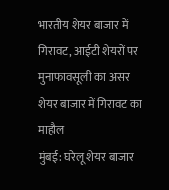भारतीय शेयर बाजार में गिरावट, आईटी शेयरों पर मुनाफावसूली का असर
शेयर बाजार में गिरावट का माहौल
मुंबई: घरेलू शेयर बाजार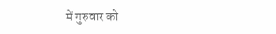में गुरुवार को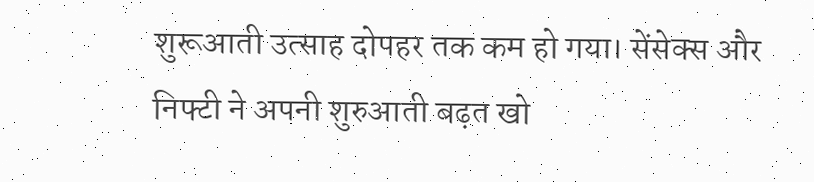शुरूआती उत्साह दोपहर तक कम हो गया। सेंसेक्स और निफ्टी ने अपनी शुरुआती बढ़त खो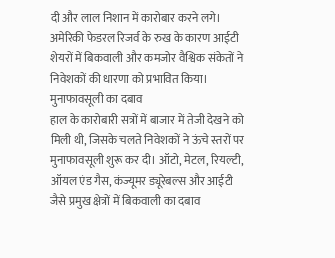दी और लाल निशान में कारोबार करने लगे। अमेरिकी फेडरल रिजर्व के रुख के कारण आईटी शेयरों में बिकवाली और कमजोर वैश्विक संकेतों ने निवेशकों की धारणा को प्रभावित किया।
मुनाफावसूली का दबाव
हाल के कारोबारी सत्रों में बाजार में तेजी देखने को मिली थी, जिसके चलते निवेशकों ने ऊंचे स्तरों पर मुनाफावसूली शुरू कर दी। ऑटो, मेटल, रियल्टी, ऑयल एंड गैस, कंज्यूमर ड्यूरेबल्स और आईटी जैसे प्रमुख क्षेत्रों में बिकवाली का दबाव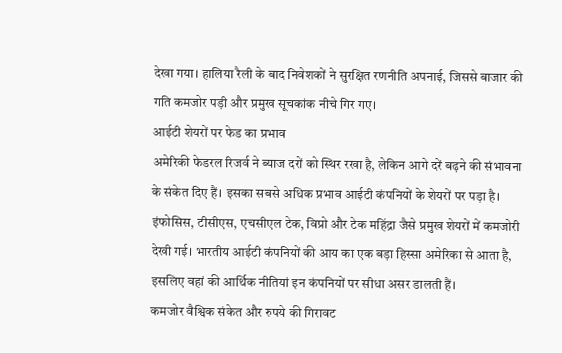देखा गया। हालिया रैली के बाद निवेशकों ने सुरक्षित रणनीति अपनाई, जिससे बाजार की गति कमजोर पड़ी और प्रमुख सूचकांक नीचे गिर गए।
आईटी शेयरों पर फेड का प्रभाव
अमेरिकी फेडरल रिजर्व ने ब्याज दरों को स्थिर रखा है, लेकिन आगे दरें बढ़ने की संभावना के संकेत दिए हैं। इसका सबसे अधिक प्रभाव आईटी कंपनियों के शेयरों पर पड़ा है। इंफोसिस, टीसीएस, एचसीएल टेक, विप्रो और टेक महिंद्रा जैसे प्रमुख शेयरों में कमजोरी देखी गई। भारतीय आईटी कंपनियों की आय का एक बड़ा हिस्सा अमेरिका से आता है, इसलिए वहां की आर्थिक नीतियां इन कंपनियों पर सीधा असर डालती हैं।
कमजोर वैश्विक संकेत और रुपये की गिरावट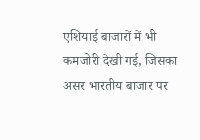एशियाई बाजारों में भी कमजोरी देखी गई, जिसका असर भारतीय बाजार पर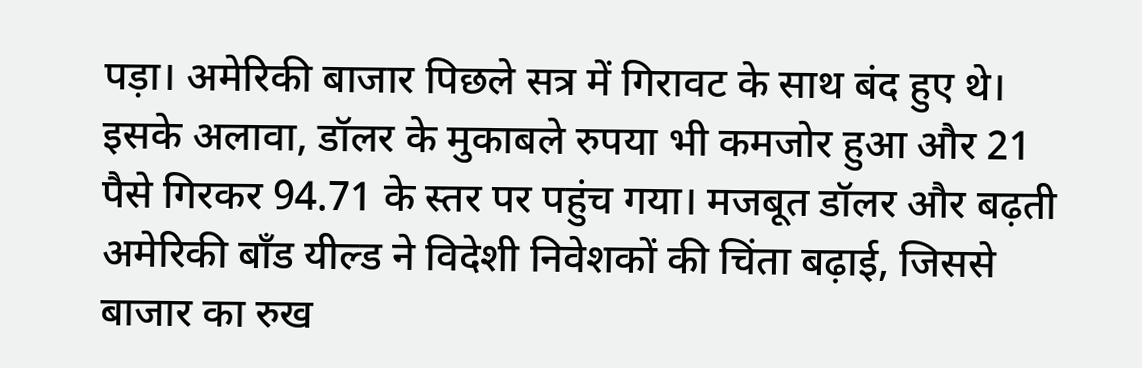पड़ा। अमेरिकी बाजार पिछले सत्र में गिरावट के साथ बंद हुए थे। इसके अलावा, डॉलर के मुकाबले रुपया भी कमजोर हुआ और 21 पैसे गिरकर 94.71 के स्तर पर पहुंच गया। मजबूत डॉलर और बढ़ती अमेरिकी बॉंड यील्ड ने विदेशी निवेशकों की चिंता बढ़ाई, जिससे बाजार का रुख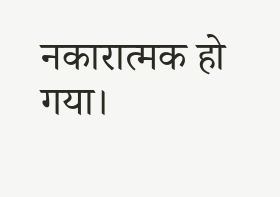नकारात्मक हो गया।